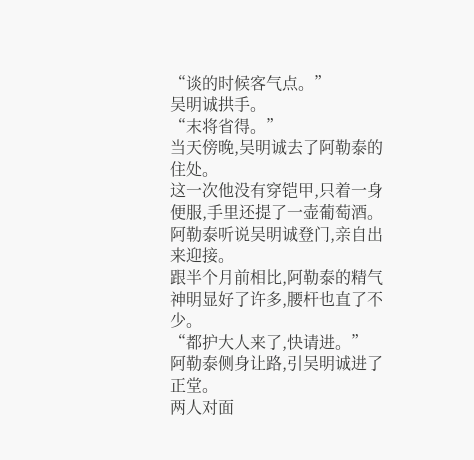“谈的时候客气点。”
吴明诚拱手。
“末将省得。”
当天傍晚,吴明诚去了阿勒泰的住处。
这一次他没有穿铠甲,只着一身便服,手里还提了一壶葡萄酒。
阿勒泰听说吴明诚登门,亲自出来迎接。
跟半个月前相比,阿勒泰的精气神明显好了许多,腰杆也直了不少。
“都护大人来了,快请进。”
阿勒泰侧身让路,引吴明诚进了正堂。
两人对面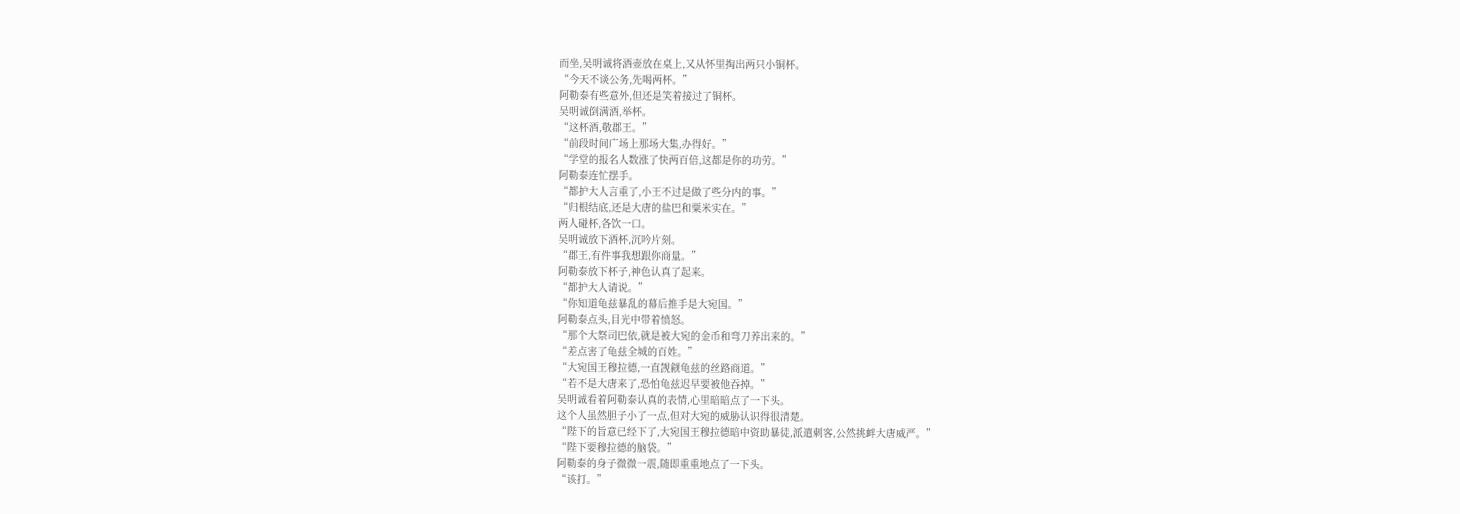而坐,吴明诚将酒壶放在桌上,又从怀里掏出两只小铜杯。
“今天不谈公务,先喝两杯。”
阿勒泰有些意外,但还是笑着接过了铜杯。
吴明诚倒满酒,举杯。
“这杯酒,敬郡王。”
“前段时间广场上那场大集,办得好。”
“学堂的报名人数涨了快两百倍,这都是你的功劳。”
阿勒泰连忙摆手。
“都护大人言重了,小王不过是做了些分内的事。”
“归根结底,还是大唐的盐巴和粟米实在。”
两人碰杯,各饮一口。
吴明诚放下酒杯,沉吟片刻。
“郡王,有件事我想跟你商量。”
阿勒泰放下杯子,神色认真了起来。
“都护大人请说。”
“你知道龟兹暴乱的幕后推手是大宛国。”
阿勒泰点头,目光中带着愤怒。
“那个大祭司巴依,就是被大宛的金币和弯刀养出来的。”
“差点害了龟兹全城的百姓。”
“大宛国王穆拉德,一直觊觎龟兹的丝路商道。”
“若不是大唐来了,恐怕龟兹迟早要被他吞掉。”
吴明诚看着阿勒泰认真的表情,心里暗暗点了一下头。
这个人虽然胆子小了一点,但对大宛的威胁认识得很清楚。
“陛下的旨意已经下了,大宛国王穆拉德暗中资助暴徒,派遣刺客,公然挑衅大唐威严。”
“陛下要穆拉德的脑袋。”
阿勒泰的身子微微一震,随即重重地点了一下头。
“该打。”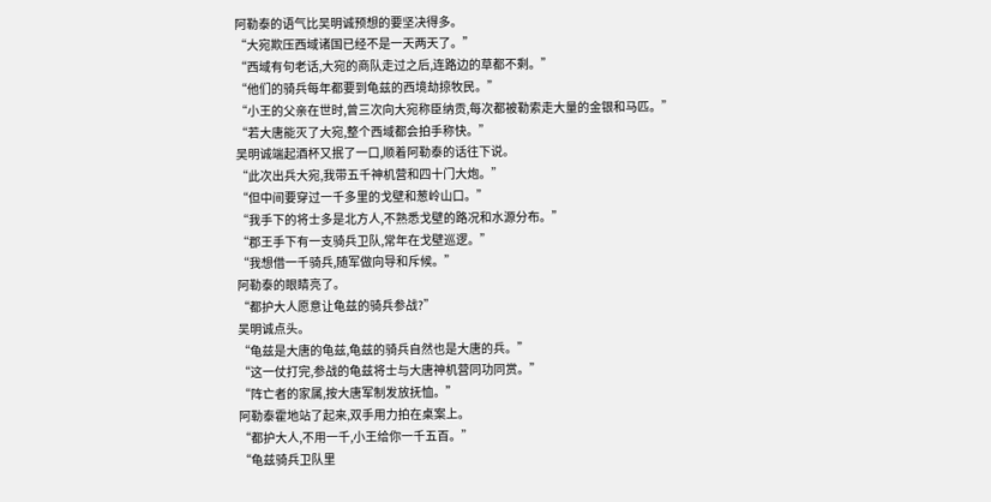阿勒泰的语气比吴明诚预想的要坚决得多。
“大宛欺压西域诸国已经不是一天两天了。”
“西域有句老话,大宛的商队走过之后,连路边的草都不剩。”
“他们的骑兵每年都要到龟兹的西境劫掠牧民。”
“小王的父亲在世时,曾三次向大宛称臣纳贡,每次都被勒索走大量的金银和马匹。”
“若大唐能灭了大宛,整个西域都会拍手称快。”
吴明诚端起酒杯又抿了一口,顺着阿勒泰的话往下说。
“此次出兵大宛,我带五千神机营和四十门大炮。”
“但中间要穿过一千多里的戈壁和葱岭山口。”
“我手下的将士多是北方人,不熟悉戈壁的路况和水源分布。”
“郡王手下有一支骑兵卫队,常年在戈壁巡逻。”
“我想借一千骑兵,随军做向导和斥候。”
阿勒泰的眼睛亮了。
“都护大人愿意让龟兹的骑兵参战?”
吴明诚点头。
“龟兹是大唐的龟兹,龟兹的骑兵自然也是大唐的兵。”
“这一仗打完,参战的龟兹将士与大唐神机营同功同赏。”
“阵亡者的家属,按大唐军制发放抚恤。”
阿勒泰霍地站了起来,双手用力拍在桌案上。
“都护大人,不用一千,小王给你一千五百。”
“龟兹骑兵卫队里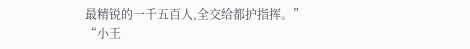最精锐的一千五百人,全交给都护指挥。”
“小王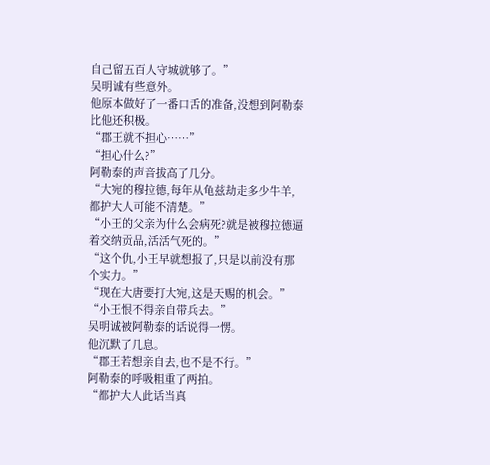自己留五百人守城就够了。”
吴明诚有些意外。
他原本做好了一番口舌的准备,没想到阿勒泰比他还积极。
“郡王就不担心……”
“担心什么?”
阿勒泰的声音拔高了几分。
“大宛的穆拉德,每年从龟兹劫走多少牛羊,都护大人可能不清楚。”
“小王的父亲为什么会病死?就是被穆拉德逼着交纳贡品,活活气死的。”
“这个仇,小王早就想报了,只是以前没有那个实力。”
“现在大唐要打大宛,这是天赐的机会。”
“小王恨不得亲自带兵去。”
吴明诚被阿勒泰的话说得一愣。
他沉默了几息。
“郡王若想亲自去,也不是不行。”
阿勒泰的呼吸粗重了两拍。
“都护大人此话当真